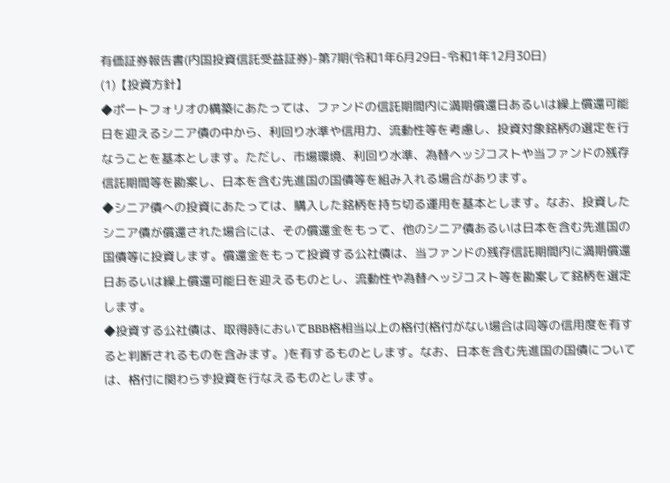有価証券報告書(内国投資信託受益証券)-第7期(令和1年6月29日-令和1年12月30日)
(1)【投資方針】
◆ポートフォリオの構築にあたっては、ファンドの信託期間内に満期償還日あるいは繰上償還可能日を迎えるシニア債の中から、利回り水準や信用力、流動性等を考慮し、投資対象銘柄の選定を行なうことを基本とします。ただし、市場環境、利回り水準、為替ヘッジコストや当ファンドの残存信託期間等を勘案し、日本を含む先進国の国債等を組み入れる場合があります。
◆シニア債への投資にあたっては、購入した銘柄を持ち切る運用を基本とします。なお、投資したシニア債が償還された場合には、その償還金をもって、他のシニア債あるいは日本を含む先進国の国債等に投資します。償還金をもって投資する公社債は、当ファンドの残存信託期間内に満期償還日あるいは繰上償還可能日を迎えるものとし、流動性や為替ヘッジコスト等を勘案して銘柄を選定します。
◆投資する公社債は、取得時においてBBB格相当以上の格付(格付がない場合は同等の信用度を有すると判断されるものを含みます。)を有するものとします。なお、日本を含む先進国の国債については、格付に関わらず投資を行なえるものとします。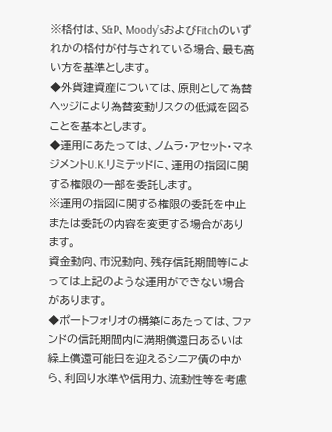※格付は、S&P、Moody’sおよびFitchのいずれかの格付が付与されている場合、最も高い方を基準とします。
◆外貨建資産については、原則として為替ヘッジにより為替変動リスクの低減を図ることを基本とします。
◆運用にあたっては、ノムラ・アセット・マネジメントU.K.リミテッドに、運用の指図に関する権限の一部を委託します。
※運用の指図に関する権限の委託を中止または委託の内容を変更する場合があります。
資金動向、市況動向、残存信託期間等によっては上記のような運用ができない場合があります。
◆ポートフォリオの構築にあたっては、ファンドの信託期間内に満期償還日あるいは繰上償還可能日を迎えるシニア債の中から、利回り水準や信用力、流動性等を考慮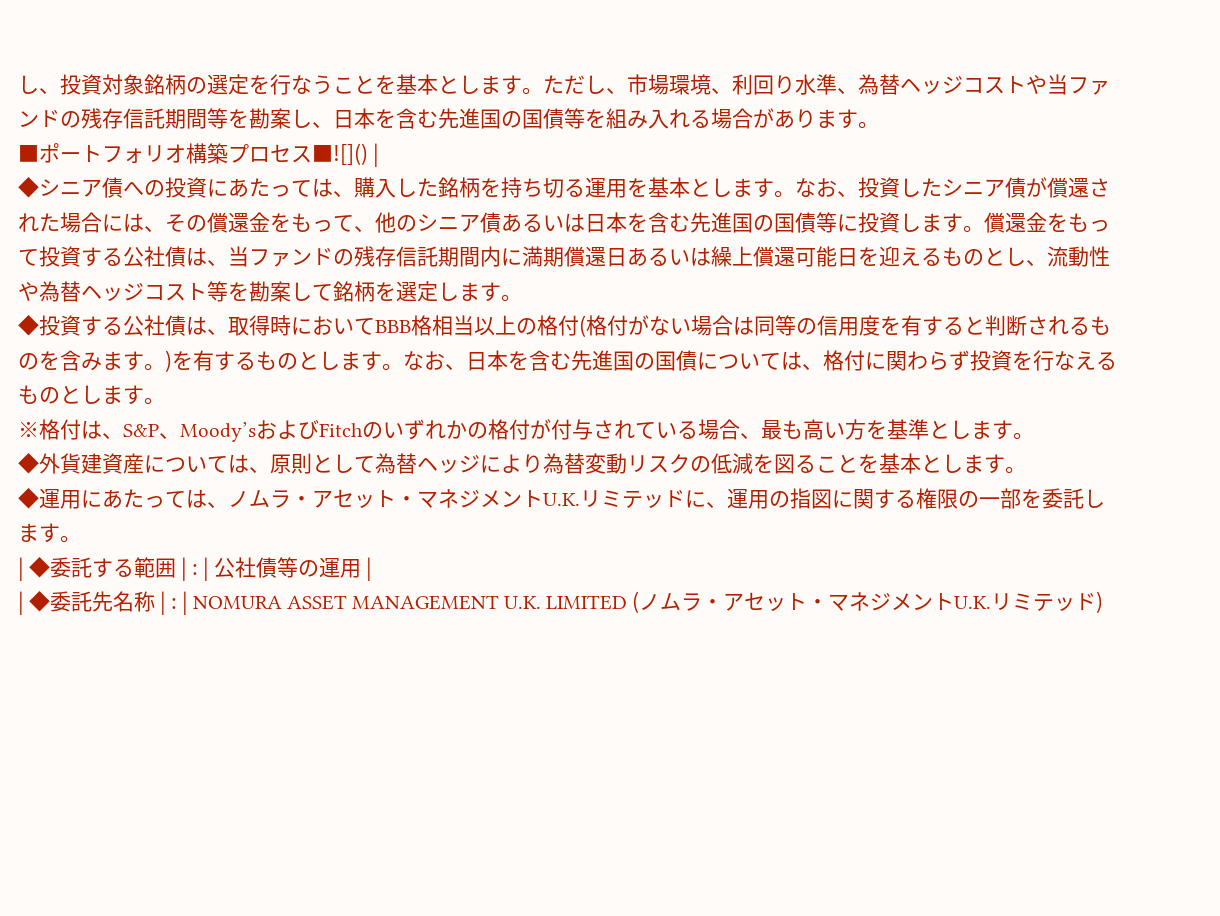し、投資対象銘柄の選定を行なうことを基本とします。ただし、市場環境、利回り水準、為替ヘッジコストや当ファンドの残存信託期間等を勘案し、日本を含む先進国の国債等を組み入れる場合があります。
■ポートフォリオ構築プロセス■![]() |
◆シニア債への投資にあたっては、購入した銘柄を持ち切る運用を基本とします。なお、投資したシニア債が償還された場合には、その償還金をもって、他のシニア債あるいは日本を含む先進国の国債等に投資します。償還金をもって投資する公社債は、当ファンドの残存信託期間内に満期償還日あるいは繰上償還可能日を迎えるものとし、流動性や為替ヘッジコスト等を勘案して銘柄を選定します。
◆投資する公社債は、取得時においてBBB格相当以上の格付(格付がない場合は同等の信用度を有すると判断されるものを含みます。)を有するものとします。なお、日本を含む先進国の国債については、格付に関わらず投資を行なえるものとします。
※格付は、S&P、Moody’sおよびFitchのいずれかの格付が付与されている場合、最も高い方を基準とします。
◆外貨建資産については、原則として為替ヘッジにより為替変動リスクの低減を図ることを基本とします。
◆運用にあたっては、ノムラ・アセット・マネジメントU.K.リミテッドに、運用の指図に関する権限の一部を委託します。
| ◆委託する範囲 | : | 公社債等の運用 |
| ◆委託先名称 | : | NOMURA ASSET MANAGEMENT U.K. LIMITED (ノムラ・アセット・マネジメントU.K.リミテッド)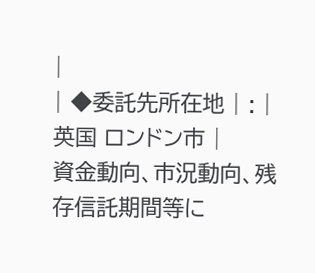|
| ◆委託先所在地 | : | 英国 ロンドン市 |
資金動向、市況動向、残存信託期間等に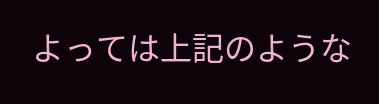よっては上記のような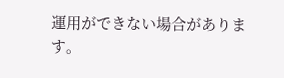運用ができない場合があります。